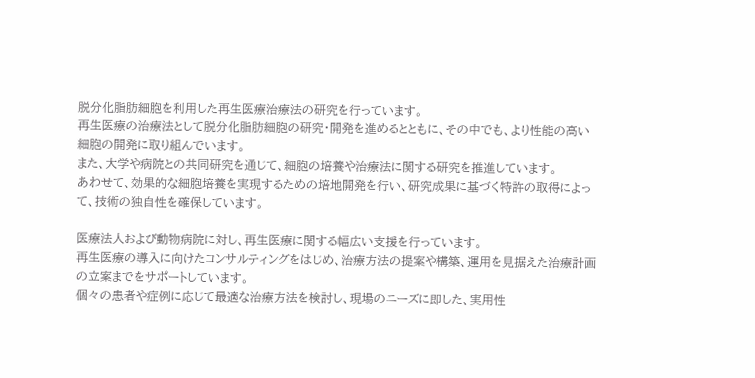脱分化脂肪細胞を利用した再生医療治療法の研究を行っています。
再生医療の治療法として脱分化脂肪細胞の研究・開発を進めるとともに、その中でも、より性能の高い細胞の開発に取り組んでいます。
また、大学や病院との共同研究を通じて、細胞の培養や治療法に関する研究を推進しています。
あわせて、効果的な細胞培養を実現するための培地開発を行い、研究成果に基づく特許の取得によって、技術の独自性を確保しています。

医療法人および動物病院に対し、再生医療に関する幅広い支援を行っています。
再生医療の導入に向けたコンサルティングをはじめ、治療方法の提案や構築、運用を見据えた治療計画の立案までをサポートしています。
個々の患者や症例に応じて最適な治療方法を検討し、現場のニーズに即した、実用性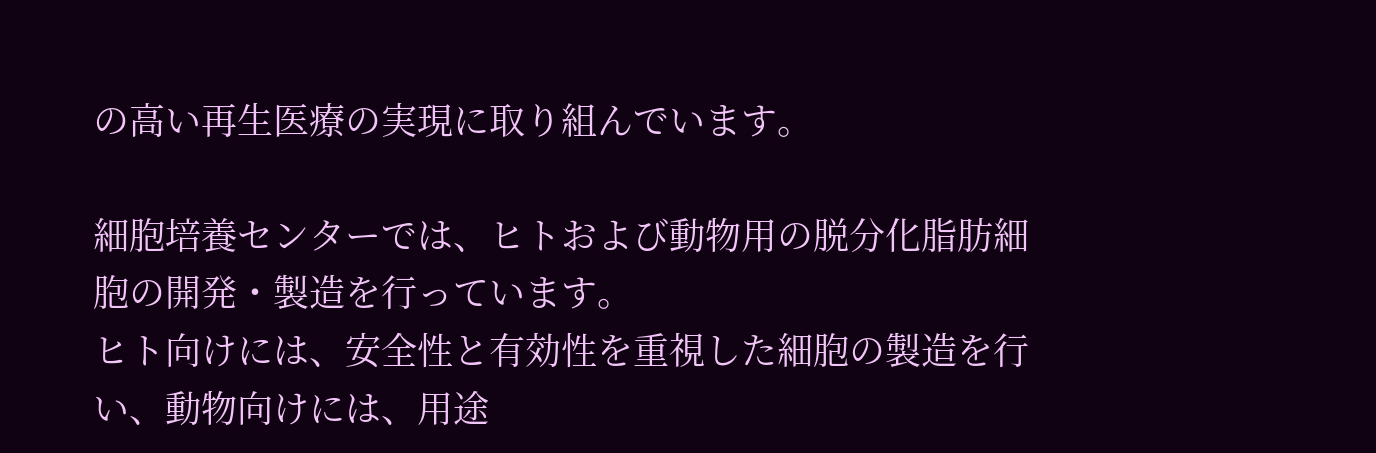の高い再生医療の実現に取り組んでいます。

細胞培養センターでは、ヒトおよび動物用の脱分化脂肪細胞の開発・製造を行っています。
ヒト向けには、安全性と有効性を重視した細胞の製造を行い、動物向けには、用途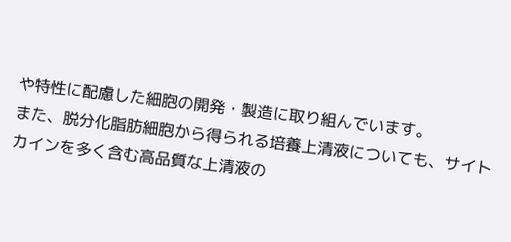や特性に配慮した細胞の開発・製造に取り組んでいます。
また、脱分化脂肪細胞から得られる培養上清液についても、サイトカインを多く含む高品質な上清液の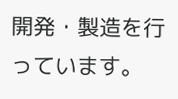開発・製造を行っています。